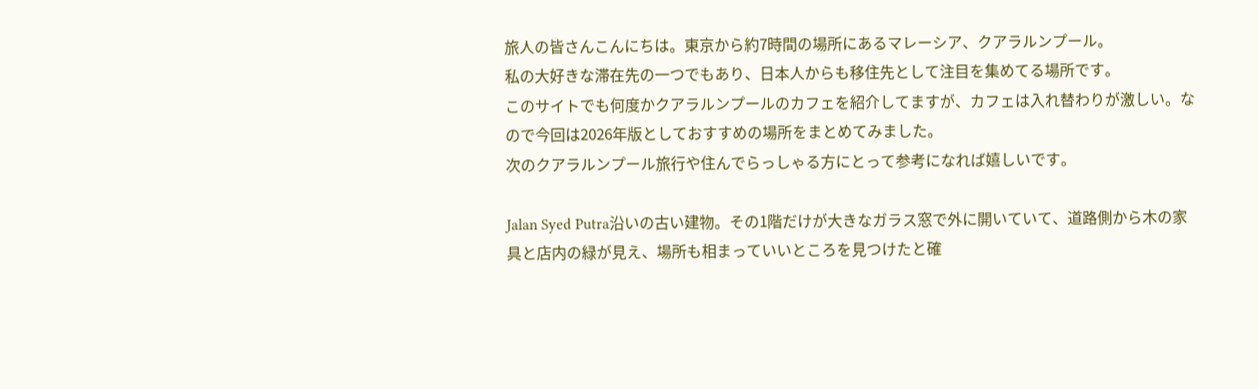旅人の皆さんこんにちは。東京から約7時間の場所にあるマレーシア、クアラルンプール。
私の大好きな滞在先の一つでもあり、日本人からも移住先として注目を集めてる場所です。
このサイトでも何度かクアラルンプールのカフェを紹介してますが、カフェは入れ替わりが激しい。なので今回は2026年版としておすすめの場所をまとめてみました。
次のクアラルンプール旅行や住んでらっしゃる方にとって参考になれば嬉しいです。

Jalan Syed Putra沿いの古い建物。その1階だけが大きなガラス窓で外に開いていて、道路側から木の家具と店内の緑が見え、場所も相まっていいところを見つけたと確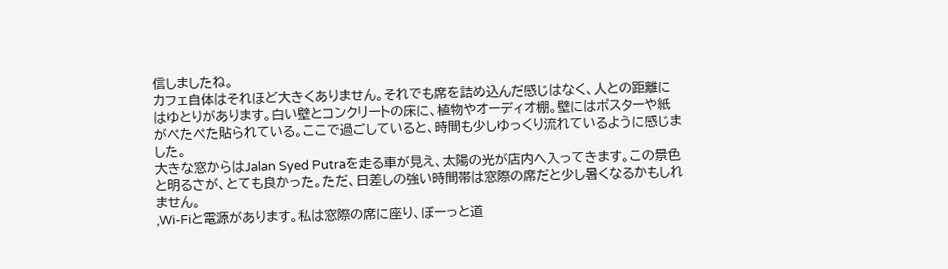信しましたね。
カフェ自体はそれほど大きくありません。それでも席を詰め込んだ感じはなく、人との距離にはゆとりがあります。白い壁とコンクリートの床に、植物やオーディオ棚。壁にはポスターや紙がぺたぺた貼られている。ここで過ごしていると、時間も少しゆっくり流れているように感じました。
大きな窓からはJalan Syed Putraを走る車が見え、太陽の光が店内へ入ってきます。この景色と明るさが、とても良かった。ただ、日差しの強い時間帯は窓際の席だと少し暑くなるかもしれません。
,Wi-Fiと電源があります。私は窓際の席に座り、ぼーっと道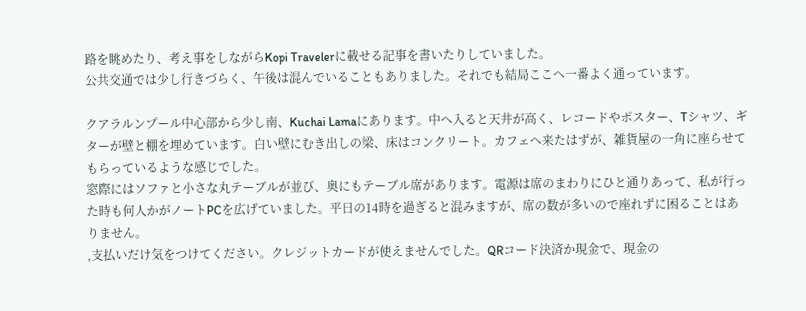路を眺めたり、考え事をしながらKopi Travelerに載せる記事を書いたりしていました。
公共交通では少し行きづらく、午後は混んでいることもありました。それでも結局ここへ一番よく通っています。

クアラルンプール中心部から少し南、Kuchai Lamaにあります。中へ入ると天井が高く、レコードやポスター、Tシャツ、ギターが壁と棚を埋めています。白い壁にむき出しの梁、床はコンクリート。カフェへ来たはずが、雑貨屋の一角に座らせてもらっているような感じでした。
窓際にはソファと小さな丸テーブルが並び、奥にもテーブル席があります。電源は席のまわりにひと通りあって、私が行った時も何人かがノートPCを広げていました。平日の14時を過ぎると混みますが、席の数が多いので座れずに困ることはありません。
,支払いだけ気をつけてください。クレジットカードが使えませんでした。QRコード決済か現金で、現金の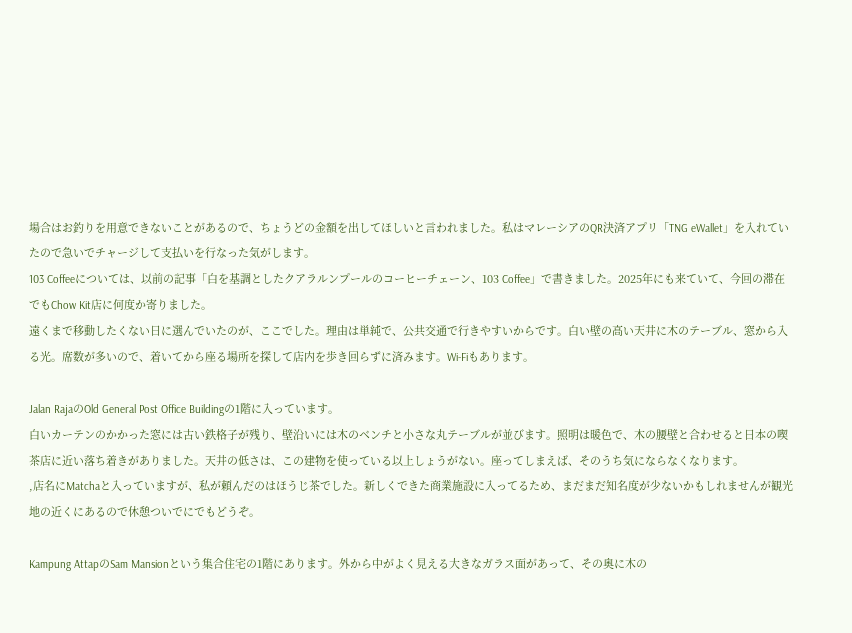場合はお釣りを用意できないことがあるので、ちょうどの金額を出してほしいと言われました。私はマレーシアのQR決済アプリ「TNG eWallet」を入れていたので急いでチャージして支払いを行なった気がします。
103 Coffeeについては、以前の記事「白を基調としたクアラルンプールのコーヒーチェーン、103 Coffee」で書きました。2025年にも来ていて、今回の滞在でもChow Kit店に何度か寄りました。
遠くまで移動したくない日に選んでいたのが、ここでした。理由は単純で、公共交通で行きやすいからです。白い壁の高い天井に木のテーブル、窓から入る光。席数が多いので、着いてから座る場所を探して店内を歩き回らずに済みます。Wi-Fiもあります。

Jalan RajaのOld General Post Office Buildingの1階に入っています。
白いカーテンのかかった窓には古い鉄格子が残り、壁沿いには木のベンチと小さな丸テーブルが並びます。照明は暖色で、木の腰壁と合わせると日本の喫茶店に近い落ち着きがありました。天井の低さは、この建物を使っている以上しょうがない。座ってしまえば、そのうち気にならなくなります。
,店名にMatchaと入っていますが、私が頼んだのはほうじ茶でした。新しくできた商業施設に入ってるため、まだまだ知名度が少ないかもしれませんが観光地の近くにあるので休憩ついでにでもどうぞ。

Kampung AttapのSam Mansionという集合住宅の1階にあります。外から中がよく見える大きなガラス面があって、その奥に木の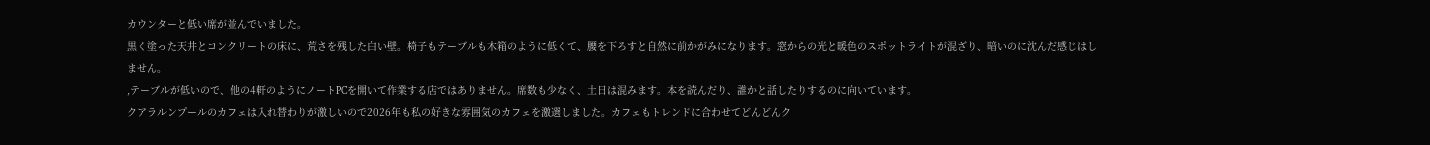カウンターと低い席が並んでいました。
黒く塗った天井とコンクリートの床に、荒さを残した白い壁。椅子もテーブルも木箱のように低くて、腰を下ろすと自然に前かがみになります。窓からの光と暖色のスポットライトが混ざり、暗いのに沈んだ感じはしません。
,テーブルが低いので、他の4軒のようにノートPCを開いて作業する店ではありません。席数も少なく、土日は混みます。本を読んだり、誰かと話したりするのに向いています。
クアラルンプールのカフェは入れ替わりが激しいので2026年も私の好きな雰囲気のカフェを激選しました。カフェもトレンドに合わせてどんどんク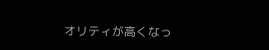オリティが高くなっ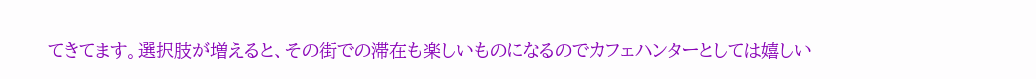てきてます。選択肢が増えると、その街での滞在も楽しいものになるのでカフェハンターとしては嬉しい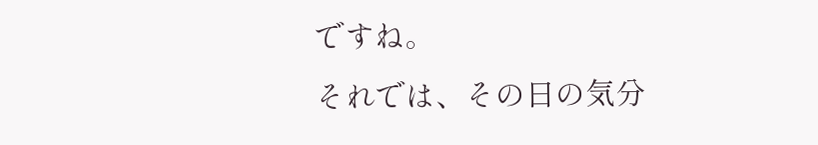ですね。
それでは、その日の気分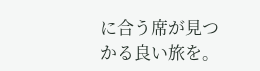に合う席が見つかる良い旅を。